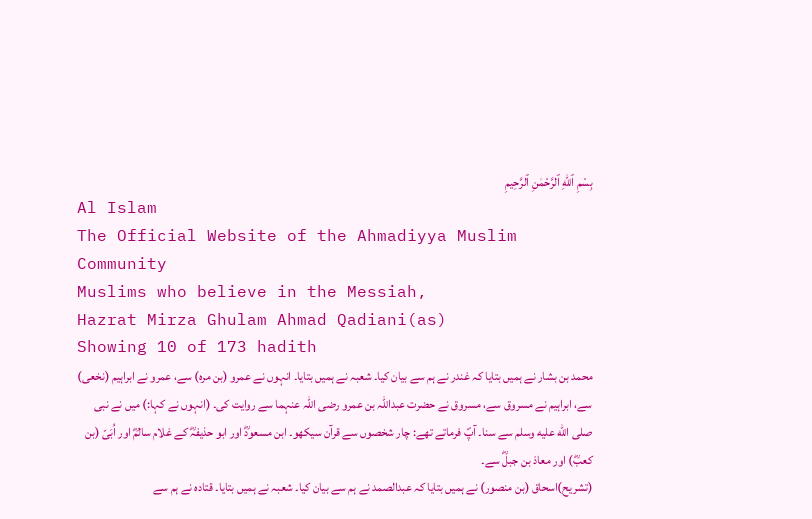بِسْمِ ٱللّٰهِ ٱلرَّحْمٰنِ ٱلرَّحِيمِ
Al Islam
The Official Website of the Ahmadiyya Muslim Community
Muslims who believe in the Messiah,
Hazrat Mirza Ghulam Ahmad Qadiani(as)
Showing 10 of 173 hadith
محمد بن بشار نے ہمیں بتایا کہ غندر نے ہم سے بیان کیا۔ شعبہ نے ہمیں بتایا۔ انہوں نے عمرو (بن مرہ) سے، عمرو نے ابراہیم (نخعی) سے، ابراہیم نے مسروق سے، مسروق نے حضرت عبداللہ بن عمرو رضی اللہ عنہما سے روایت کی۔ (انہوں نے کہا:) میں نے نبی صلى الله عليه وسلم سے سنا۔ آپؐ فرماتے تھے: چار شخصوں سے قرآن سیکھو۔ ابن مسعودؓ اور ابو حذیفہؓ کے غلام سالمؓ اور اُبَیّ (بن کعبؓ) اور معاذ بن جبلؓ سے۔
(تشریح)اسحاق (بن منصور) نے ہمیں بتایا کہ عبدالصمد نے ہم سے بیان کیا۔ شعبہ نے ہمیں بتایا۔ قتادہ نے ہم سے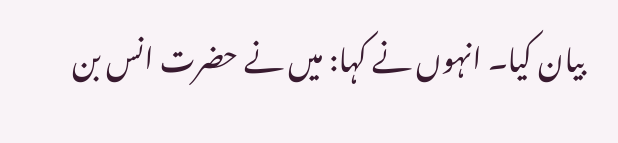بیان کیا۔ انہوں نے کہا: میں نے حضرت انس بن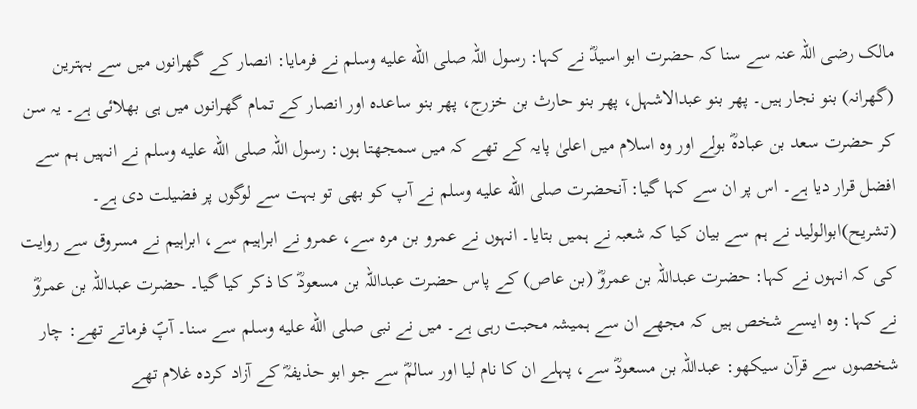مالک رضی اللہ عنہ سے سنا کہ حضرت ابو اسیدؓ نے کہا: رسول اللہ صلى الله عليه وسلم نے فرمایا: انصار کے گھرانوں میں سے بہترین (گھرانہ) بنو نجار ہیں۔ پھر بنو عبدالاشہل، پھر بنو حارث بن خزرج، پھر بنو ساعدہ اور انصار کے تمام گھرانوں میں ہی بھلائی ہے۔ یہ سن کر حضرت سعد بن عبادہؓ بولے اور وہ اسلام میں اعلیٰ پایہ کے تھے کہ میں سمجھتا ہوں: رسول اللہ صلى الله عليه وسلم نے انہیں ہم سے افضل قرار دیا ہے۔ اس پر ان سے کہا گیا: آنحضرت صلى الله عليه وسلم نے آپ کو بھی تو بہت سے لوگوں پر فضیلت دی ہے۔
(تشریح)ابوالولید نے ہم سے بیان کیا کہ شعبہ نے ہمیں بتایا۔ انہوں نے عمرو بن مرہ سے، عمرو نے ابراہیم سے، ابراہیم نے مسروق سے روایت کی کہ انہوں نے کہا: حضرت عبداللہ بن عمروؓ (بن عاص) کے پاس حضرت عبداللہ بن مسعودؓ کا ذکر کیا گیا۔ حضرت عبداللہ بن عمروؓ نے کہا: وہ ایسے شخص ہیں کہ مجھے ان سے ہمیشہ محبت رہی ہے۔ میں نے نبی صلى الله عليه وسلم سے سنا۔ آپؐ فرماتے تھے: چار شخصوں سے قرآن سیکھو: عبداللہ بن مسعودؓ سے، پہلے ان کا نام لیا اور سالمؓ سے جو ابو حذیفہؓ کے آزاد کردہ غلام تھے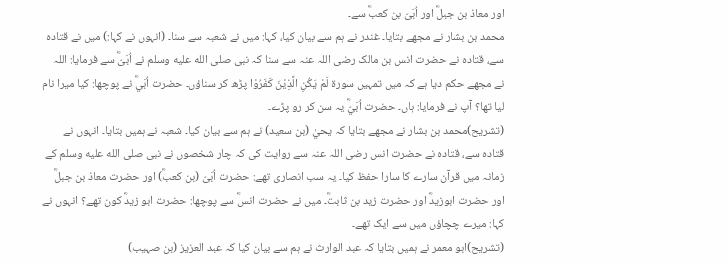اور معاذ بن جبلؓ اور اُبَیّ بن کعبؓ سے۔
محمد بن بشار نے مجھے بتایا۔ غندر نے ہم سے بیان کیا، کہا: میں نے شعبہ سے سنا۔ (انہوں نے کہا:) میں نے قتادہ سے، قتادہ نے حضرت انس بن مالک رضی اللہ عنہ سے سنا کہ نبی صلى الله عليه وسلم نے اُبَیّؓ سے فرمایا: اللہ نے مجھے حکم دیا ہے کہ میں تمہیں سورة لَمْ يَكُنِ الَّذِيْنَ كَفَرُوْا پڑھ کر سناؤں۔ حضرت اُبَيؓ نے پوچھا: کیا میرا نام لیا تھا؟ آپ نے فرمایا: ہاں۔ حضرت اُبَيّؓ یہ سن کر رو پڑے۔
(تشریح)محمد بن بشار نے مجھے بتایا کہ یحيٰ (بن سعید) نے ہم سے بیان کیا۔ شعبہ نے ہمیں بتایا۔ انہوں نے قتادہ سے، قتادہ نے حضرت انس رضی اللہ عنہ سے روایت کی کہ چار شخصوں نے نبی صلى الله عليه وسلم کے زمانہ میں قرآن سارے کا سارا حفظ کیا۔ یہ سب انصاری تھے: حضرت اُبَیّ (بن کعبؓ) اور حضرت معاذ بن جبلؓ اور حضرت ابوزیدؓ اور حضرت زید بن ثابتؓ۔ میں نے حضرت انسؓ سے پوچھا: حضرت ابو زیدؓ کون تھے؟ انہوں نے کہا: میرے چچاؤں میں سے ایک تھے۔
(تشریح)ابو معمر نے ہمیں بتایا کہ عبد الوارث نے ہم سے بیان کیا کہ عبد العزیز (بن صہیب)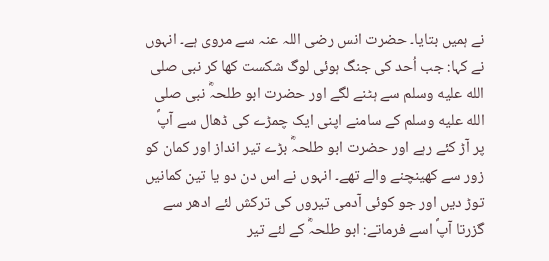نے ہمیں بتایا۔ حضرت انس رضی اللہ عنہ سے مروی ہے۔ انہوں نے کہا: جب اُحد کی جنگ ہوئی لوگ شکست کھا کر نبی صلى الله عليه وسلم سے ہٹنے لگے اور حضرت ابو طلحہؓ نبی صلى الله عليه وسلم کے سامنے اپنی ایک چمڑے کی ڈھال سے آپؐ پر آڑ کئے رہے اور حضرت ابو طلحہؓ بڑے تیر انداز اور کمان کو زور سے کھینچنے والے تھے۔ انہوں نے اس دن دو یا تین کمانیں توڑ دیں اور جو کوئی آدمی تیروں کی ترکش لئے ادھر سے گزرتا آپؐ اسے فرماتے: ابو طلحہؓ کے لئے تیر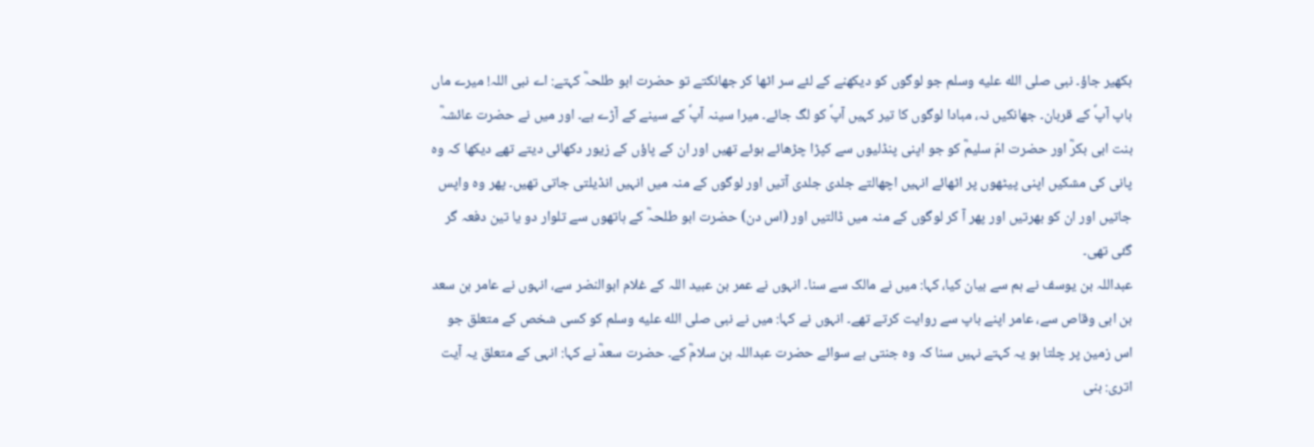بکھیر جاؤ۔ نبی صلى الله عليه وسلم جو لوگوں کو دیکھنے کے لئے سر اٹھا کر جھانکتے تو حضرت ابو طلحہؓ کہتے: اے نبی اللہ! میرے ماں باپ آپؐ کے قربان۔ جھانکیں نہ، مبادا لوگوں کا تیر کہیں آپؐ کو لگ جائے۔ میرا سینہ آپؐ کے سینے کے آڑے ہے۔ اور میں نے حضرت عائشہؓ بنت ابی بکرؓ اور حضرت امّ سلیمؓ کو جو اپنی پنڈلیوں سے کپڑا چڑھائے ہوئے تھیں اور ان کے پاؤں کے زیور دکھائی دیتے تھے دیکھا کہ وہ پانی کی مشکیں اپنی پیٹھوں پر اٹھائے انہیں اچھالتے جلدی جلدی آتیں اور لوگوں کے منہ میں انہیں انڈیلتی جاتی تھیں۔ پھر وہ واپس جاتیں اور ان کو بھرتیں اور پھر آ کر لوگوں کے منہ میں ڈالتیں اور (اس دن) حضرت ابو طلحہؓ کے ہاتھوں سے تلوار دو یا تین دفعہ گر گئی تھی۔
عبداللہ بن یوسف نے ہم سے بیان کیا، کہا: میں نے مالک سے سنا۔ انہوں نے عمر بن عبید اللہ کے غلام ابوالنضر سے، انہوں نے عامر بن سعد بن ابی وقاص سے، عامر اپنے باپ سے روایت کرتے تھے۔ انہوں نے کہا: میں نے نبی صلى الله عليه وسلم کو کسی شخص کے متعلق جو اس زمین پر چلتا ہو یہ کہتے نہیں سنا کہ وہ جنتی ہے سوائے حضرت عبداللہ بن سلامؓ کے۔ حضرت سعدؓ نے کہا: انہی کے متعلق یہ آیت اتری: بنی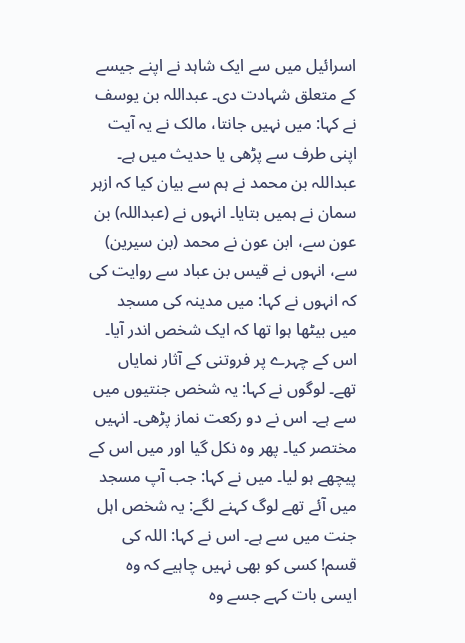اسرائیل میں سے ایک شاہد نے اپنے جیسے کے متعلق شہادت دی۔ عبداللہ بن یوسف نے کہا: میں نہیں جانتا، مالک نے یہ آیت اپنی طرف سے پڑھی یا حدیث میں ہے۔
عبداللہ بن محمد نے ہم سے بیان کیا کہ ازہر سمان نے ہمیں بتایا۔ انہوں نے (عبداللہ) بن عون سے، ابن عون نے محمد (بن سیرین) سے، انہوں نے قیس بن عباد سے روایت کی کہ انہوں نے کہا: میں مدینہ کی مسجد میں بیٹھا ہوا تھا کہ ایک شخص اندر آیا۔ اس کے چہرے پر فروتنی کے آثار نمایاں تھے۔ لوگوں نے کہا: یہ شخص جنتیوں میں سے ہے۔ اس نے دو رکعت نماز پڑھی۔ انہیں مختصر کیا۔ پھر وہ نکل گیا اور میں اس کے پیچھے ہو لیا۔ میں نے کہا: جب آپ مسجد میں آئے تھے لوگ کہنے لگے: یہ شخص اہل جنت میں سے ہے۔ اس نے کہا: اللہ کی قسم! کسی کو بھی نہیں چاہیے کہ وہ ایسی بات کہے جسے وہ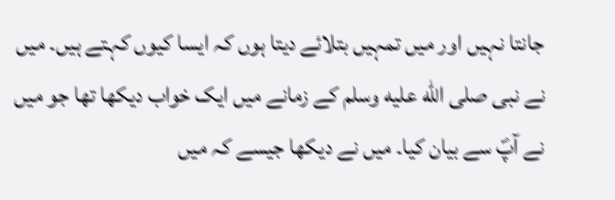جانتا نہیں اور میں تمہیں بتلائے دیتا ہوں کہ ایسا کیوں کہتے ہیں۔ میں نے نبی صلى الله عليه وسلم کے زمانے میں ایک خواب دیکھا تھا جو میں نے آپؐ سے بیان کیا۔ میں نے دیکھا جیسے کہ میں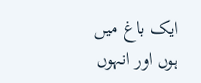ایک باغ میں ہوں اور انہوں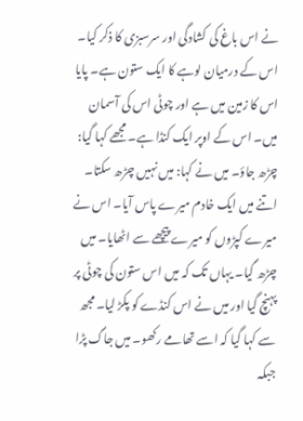نے اس باغ کی کشادگی اور سرسبزی کا ذکر کیا۔ اس کے درمیان لوہے کا ایک ستون ہے۔ پایا اس کا زمین میں ہے اور چوٹی اس کی آسمان میں۔ اس کے اوپر ایک کنڈا ہے۔ مجھے کہا گیا: چڑھ جاؤ۔ میں نے کہا: میں نہیں چڑھ سکتا۔ اتنے میں ایک خادم میرے پاس آیا۔ اس نے میرے کپڑوں کو میرے پیچھے سے اٹھایا۔ میں چڑھ گیا۔ یہاں تک کہ میں اس ستون کی چوٹی پر پہنچ گیا اور میں نے اس کنڈے کو پکڑ لیا۔ مجھ سے کہا گیا کہ اسے تھامے رکھو۔ میں جاگ پڑا جبکہ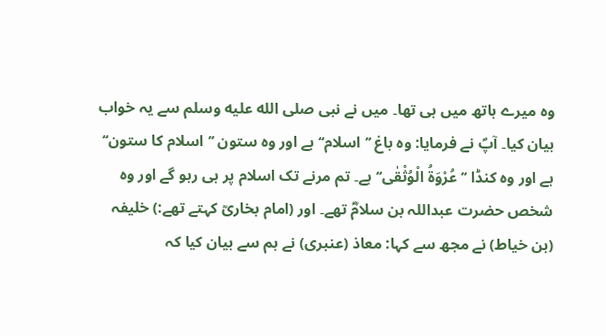وہ میرے ہاتھ میں ہی تھا۔ میں نے نبی صلى الله عليه وسلم سے یہ خواب بیان کیا۔ آپؐ نے فرمایا: وہ باغ ’’اسلام‘‘ ہے اور وہ ستون ’’اسلام کا ستون‘‘ ہے اور وہ کنڈا ’’عُرْوَةُ الْوُثْقٰی‘‘ ہے۔ تم مرنے تک اسلام پر ہی رہو گے اور وہ شخص حضرت عبداللہ بن سلامؓ تھے۔ اور (امام بخاریؒ کہتے تھے:) خلیفہ (بن خیاط) نے مجھ سے کہا: معاذ (عنبری) نے ہم سے بیان کیا کہ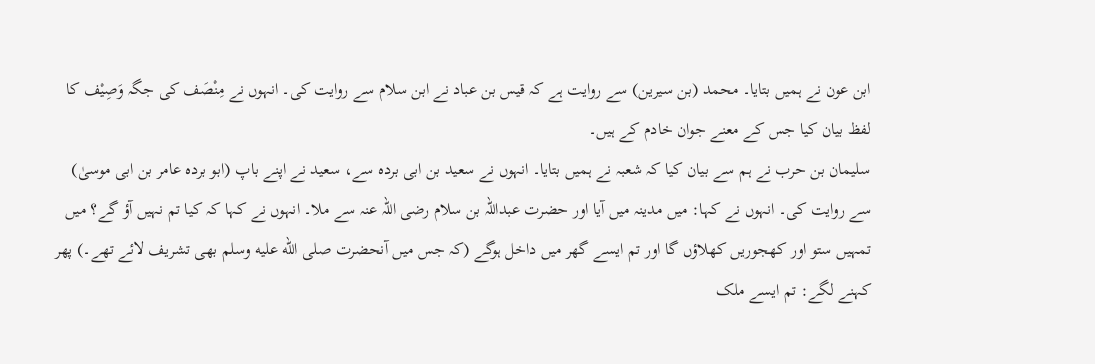ابن عون نے ہمیں بتایا۔ محمد (بن سیرین) سے روایت ہے کہ قیس بن عباد نے ابن سلام سے روایت کی۔ انہوں نے مِنْصَف کی جگہ وَصِیْف کا لفظ بیان کیا جس کے معنے جوان خادم کے ہیں۔
سلیمان بن حرب نے ہم سے بیان کیا کہ شعبہ نے ہمیں بتایا۔ انہوں نے سعید بن ابی بردہ سے، سعید نے اپنے باپ (ابو بردہ عامر بن ابی موسیٰ) سے روایت کی۔ انہوں نے کہا: میں مدینہ میں آیا اور حضرت عبداللہ بن سلام رضی اللہ عنہ سے ملا۔ انہوں نے کہا کہ کیا تم نہیں آؤ گے؟ میں تمہیں ستو اور کھجوریں کھلاؤں گا اور تم ایسے گھر میں داخل ہوگے (کہ جس میں آنحضرت صلى الله عليه وسلم بھی تشریف لائے تھے۔) پھر کہنے لگے: تم ایسے ملک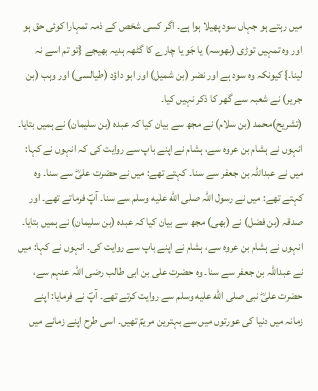میں رہتے ہو جہاں سود پھیلا ہوا ہے۔ اگر کسی شخص کے ذمہ تمہارا کوئی حق ہو اور وہ تمہیں توڑی (بھوسہ) یا جَو یا چارے کا گٹھہ ہدیہ بھیجے {تو تم اسے نہ لینا۔} کیونکہ وہ سود ہے اور نضر (بن شمیل) اور ابو داؤد (طیالسی) اور وہب (بن جریر) نے شعبہ سے گھر کا ذکر نہیں کیا۔
(تشریح)محمد (بن سلام) نے مجھ سے بیان کیا کہ عبدہ (بن سلیمان) نے ہمیں بتایا۔ انہوں نے ہشام بن عروہ سے، ہشام نے اپنے باپ سے روایت کی کہ انہوں نے کہا: میں نے عبداللہ بن جعفر سے سنا۔ کہتے تھے: میں نے حضرت علیؓ سے سنا۔ وہ کہتے تھے: میں نے رسول اللہ صلى الله عليه وسلم سے سنا۔ آپؐ فرماتے تھے۔ اور صدقہ (بن فضل) نے (بھی) مجھ سے بیان کیا کہ عبدہ (بن سلیمان) نے ہمیں بتایا۔ انہوں نے ہشام بن عروہ سے، ہشام نے اپنے باپ سے روایت کی۔ انہوں نے کہا: میں نے عبداللہ بن جعفر سے سنا۔ وہ حضرت علی بن ابی طالب رضی اللہ عنہم سے، حضرت علیؓ نبی صلى الله عليه وسلم سے روایت کرتے تھے۔ آپؐ نے فرمایا: اپنے زمانہ میں دنیا کی عورتوں میں سے بہترین مریمؑ تھیں۔ اسی طرح اپنے زمانے میں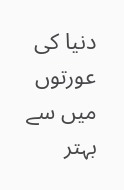دنیا کی عورتوں میں سے بہتر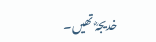خدیجہؓ تھیں۔